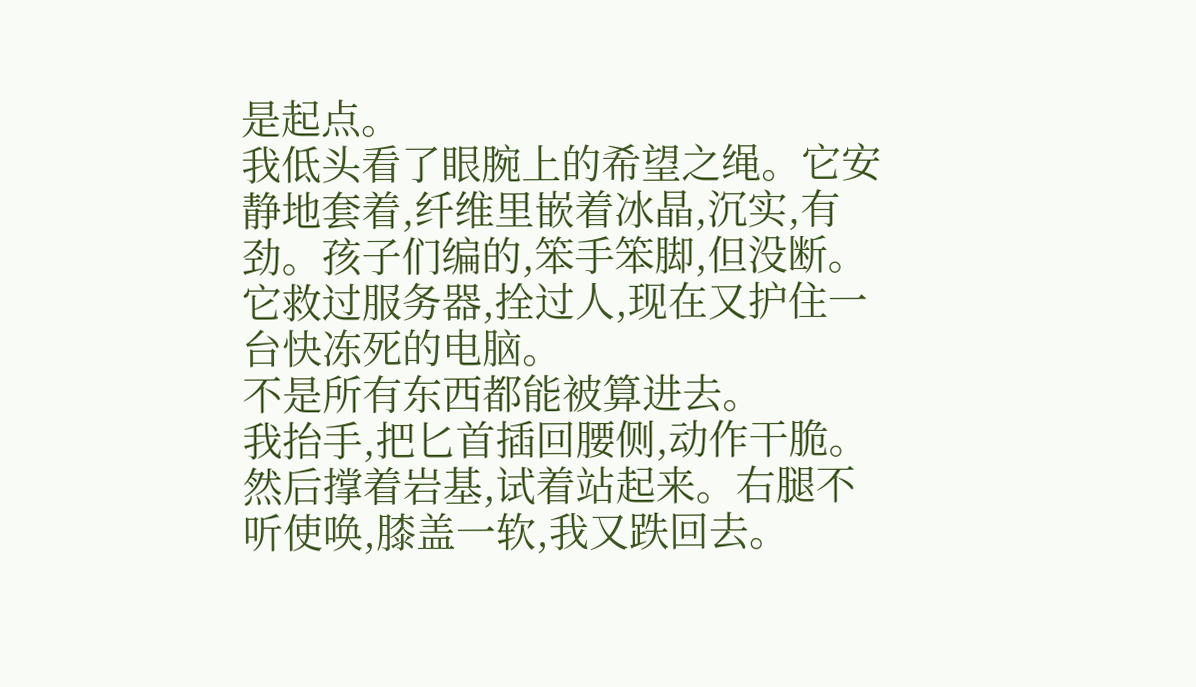是起点。
我低头看了眼腕上的希望之绳。它安静地套着,纤维里嵌着冰晶,沉实,有劲。孩子们编的,笨手笨脚,但没断。它救过服务器,拴过人,现在又护住一台快冻死的电脑。
不是所有东西都能被算进去。
我抬手,把匕首插回腰侧,动作干脆。然后撑着岩基,试着站起来。右腿不听使唤,膝盖一软,我又跌回去。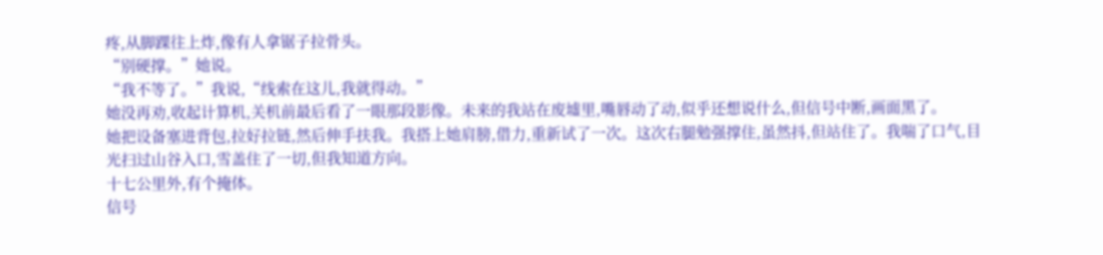疼,从脚踝往上炸,像有人拿锯子拉骨头。
“别硬撑。”她说。
“我不等了。”我说,“线索在这儿,我就得动。”
她没再劝,收起计算机,关机前最后看了一眼那段影像。未来的我站在废墟里,嘴唇动了动,似乎还想说什么,但信号中断,画面黑了。
她把设备塞进背包,拉好拉链,然后伸手扶我。我搭上她肩膀,借力,重新试了一次。这次右腿勉强撑住,虽然抖,但站住了。我喘了口气,目光扫过山谷入口,雪盖住了一切,但我知道方向。
十七公里外,有个掩体。
信号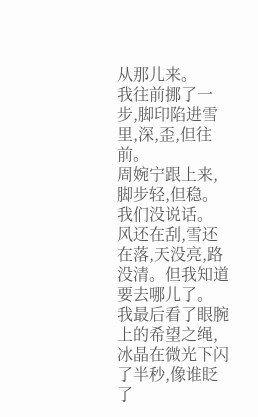从那儿来。
我往前挪了一步,脚印陷进雪里,深,歪,但往前。
周婉宁跟上来,脚步轻,但稳。
我们没说话。
风还在刮,雪还在落,天没亮,路没清。但我知道要去哪儿了。
我最后看了眼腕上的希望之绳,冰晶在微光下闪了半秒,像谁眨了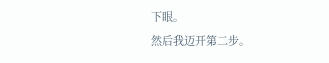下眼。
然后我迈开第二步。